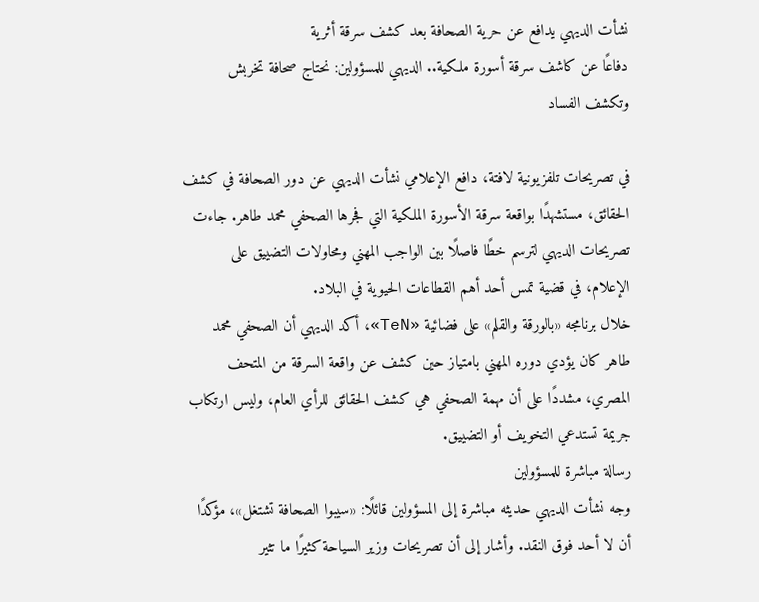نشأت الديهي يدافع عن حرية الصحافة بعد كشف سرقة أثرية
دفاعًا عن كاشف سرقة أسورة ملكية.. الديهي للمسؤولين: نحتاج صحافة تخربش وتكشف الفساد

في تصريحات تلفزيونية لافتة، دافع الإعلامي نشأت الديهي عن دور الصحافة في كشف الحقائق، مستشهدًا بواقعة سرقة الأسورة الملكية التي فجرها الصحفي محمد طاهر. جاءت تصريحات الديهي لترسم خطًا فاصلًا بين الواجب المهني ومحاولات التضييق على الإعلام، في قضية تمس أحد أهم القطاعات الحيوية في البلاد.
خلال برنامجه «بالورقة والقلم» على فضائية «TeN»، أكد الديهي أن الصحفي محمد طاهر كان يؤدي دوره المهني بامتياز حين كشف عن واقعة السرقة من المتحف المصري، مشددًا على أن مهمة الصحفي هي كشف الحقائق للرأي العام، وليس ارتكاب جريمة تستدعي التخويف أو التضييق.
رسالة مباشرة للمسؤولين
وجه نشأت الديهي حديثه مباشرة إلى المسؤولين قائلًا: «سيبوا الصحافة تشتغل»، مؤكدًا أن لا أحد فوق النقد. وأشار إلى أن تصريحات وزير السياحة كثيرًا ما تثير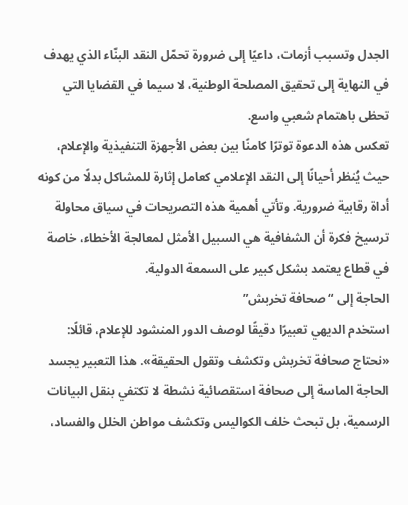الجدل وتسبب أزمات، داعيًا إلى ضرورة تحمّل النقد البنّاء الذي يهدف في النهاية إلى تحقيق المصلحة الوطنية، لا سيما في القضايا التي تحظى باهتمام شعبي واسع.
تعكس هذه الدعوة توترًا كامنًا بين بعض الأجهزة التنفيذية والإعلام، حيث يُنظر أحيانًا إلى النقد الإعلامي كعامل إثارة للمشاكل بدلًا من كونه أداة رقابية ضرورية. وتأتي أهمية هذه التصريحات في سياق محاولة ترسيخ فكرة أن الشفافية هي السبيل الأمثل لمعالجة الأخطاء، خاصة في قطاع يعتمد بشكل كبير على السمعة الدولية.
الحاجة إلى “صحافة تخربش”
استخدم الديهي تعبيرًا دقيقًا لوصف الدور المنشود للإعلام، قائلًا: «نحتاج صحافة تخربش وتكشف وتقول الحقيقة». هذا التعبير يجسد الحاجة الماسة إلى صحافة استقصائية نشطة لا تكتفي بنقل البيانات الرسمية، بل تبحث خلف الكواليس وتكشف مواطن الخلل والفساد،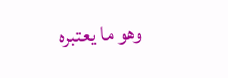وهو ما يعتبره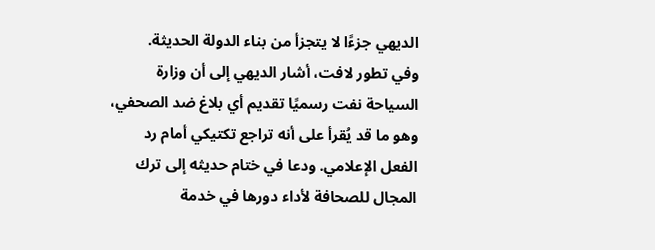الديهي جزءًا لا يتجزأ من بناء الدولة الحديثة.
وفي تطور لافت، أشار الديهي إلى أن وزارة السياحة نفت رسميًا تقديم أي بلاغ ضد الصحفي، وهو ما قد يُقرأ على أنه تراجع تكتيكي أمام رد الفعل الإعلامي. ودعا في ختام حديثه إلى ترك المجال للصحافة لأداء دورها في خدمة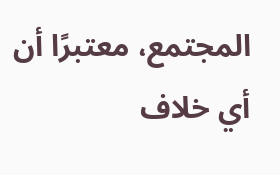المجتمع، معتبرًا أن أي خلاف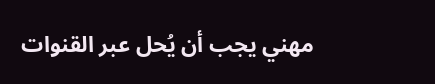مهني يجب أن يُحل عبر القنوات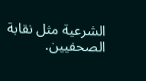الشرعية مثل نقابة الصحفيين.